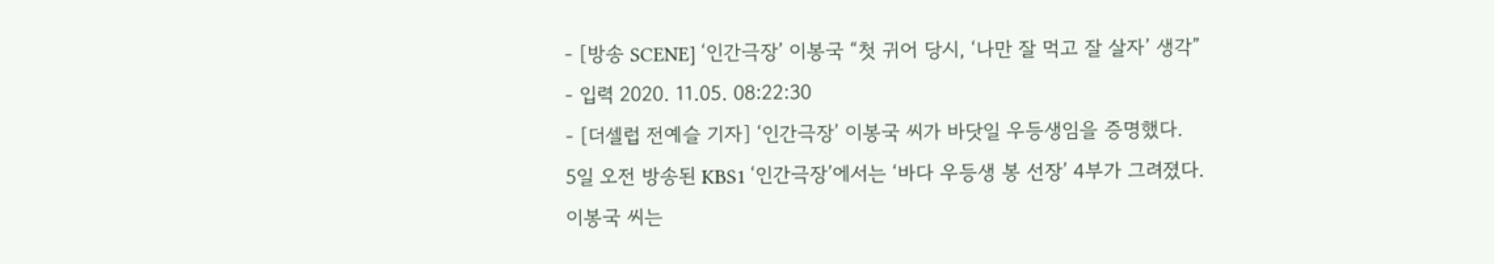- [방송 SCENE] ‘인간극장’ 이봉국 “첫 귀어 당시, ‘나만 잘 먹고 잘 살자’ 생각”
- 입력 2020. 11.05. 08:22:30
- [더셀럽 전예슬 기자] ‘인간극장’ 이봉국 씨가 바닷일 우등생임을 증명했다.
5일 오전 방송된 KBS1 ‘인간극장’에서는 ‘바다 우등생 봉 선장’ 4부가 그려졌다.
이봉국 씨는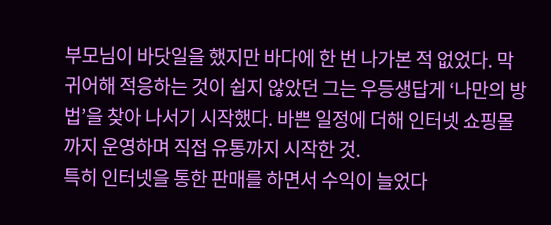부모님이 바닷일을 했지만 바다에 한 번 나가본 적 없었다. 막 귀어해 적응하는 것이 쉽지 않았던 그는 우등생답게 ‘나만의 방법’을 찾아 나서기 시작했다. 바쁜 일정에 더해 인터넷 쇼핑몰까지 운영하며 직접 유통까지 시작한 것.
특히 인터넷을 통한 판매를 하면서 수익이 늘었다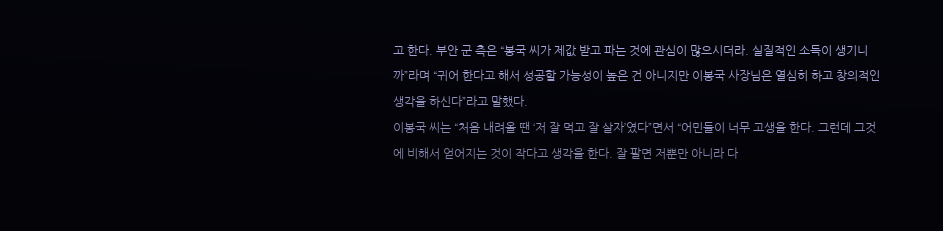고 한다. 부안 군 측은 “봉국 씨가 제값 받고 파는 것에 관심이 많으시더라. 실질적인 소득이 생기니까”라며 “귀어 한다고 해서 성공할 가능성이 높은 건 아니지만 이봉국 사장님은 열심히 하고 창의적인 생각을 하신다”라고 말했다.
이봉국 씨는 “처음 내려올 땐 ‘저 잘 먹고 잘 살자’였다”면서 “어민들이 너무 고생을 한다. 그런데 그것에 비해서 얻어지는 것이 작다고 생각을 한다. 잘 팔면 저뿐만 아니라 다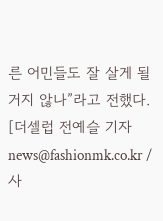른 어민들도 잘 살게 될 거지 않나”라고 전했다.
[더셀럽 전예슬 기자 news@fashionmk.co.kr / 사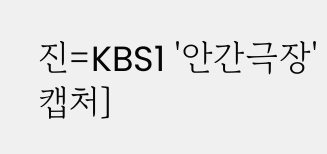진=KBS1 '안간극장' 캡처]